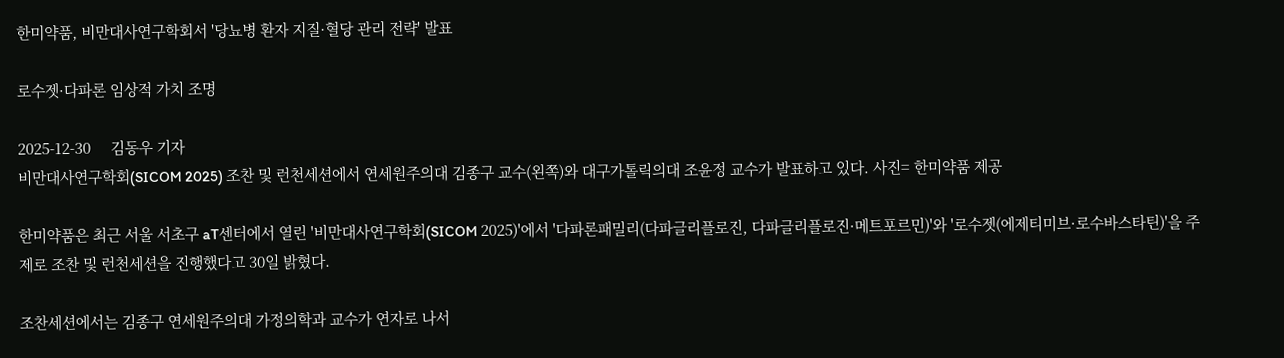한미약품, 비만대사연구학회서 '당뇨병 환자 지질·혈당 관리 전략' 발표

로수젯·다파론 임상적 가치 조명

2025-12-30     김동우 기자
비만대사연구학회(SICOM 2025) 조찬 및 런천세션에서 연세원주의대 김종구 교수(왼쪽)와 대구가톨릭의대 조윤정 교수가 발표하고 있다. 사진= 한미약품 제공

한미약품은 최근 서울 서초구 aT센터에서 열린 '비만대사연구학회(SICOM 2025)'에서 '다파론패밀리(다파글리플로진, 다파글리플로진·메트포르민)'와 '로수젯(에제티미브·로수바스타틴)'을 주제로 조찬 및 런천세션을 진행했다고 30일 밝혔다.

조찬세션에서는 김종구 연세원주의대 가정의학과 교수가 연자로 나서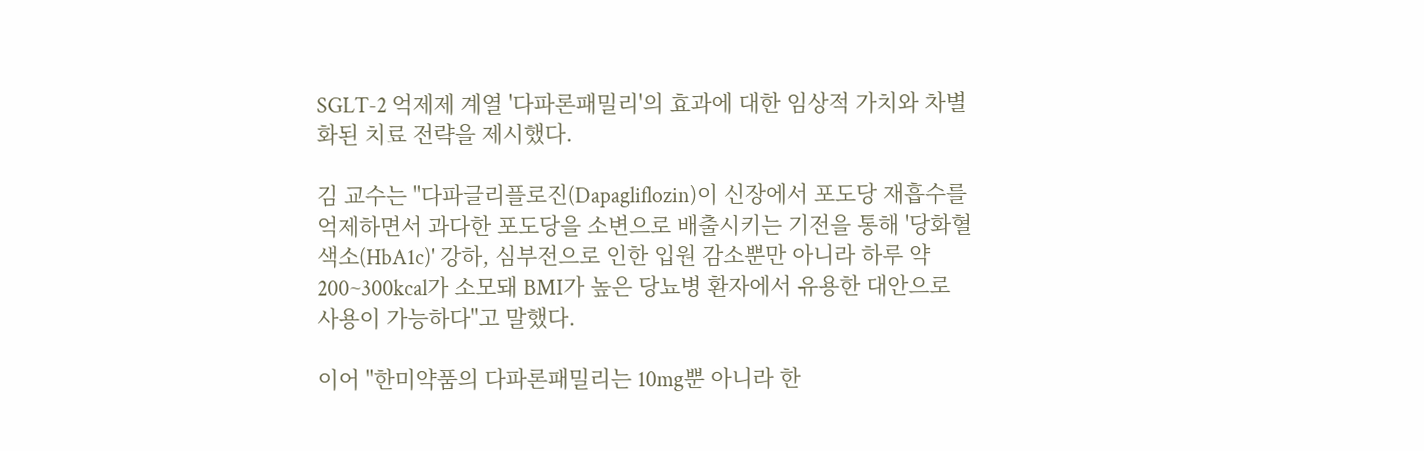SGLT-2 억제제 계열 '다파론패밀리'의 효과에 대한 임상적 가치와 차별화된 치료 전략을 제시했다.

김 교수는 "다파글리플로진(Dapagliflozin)이 신장에서 포도당 재흡수를 억제하면서 과다한 포도당을 소변으로 배출시키는 기전을 통해 '당화혈색소(HbA1c)' 강하, 심부전으로 인한 입원 감소뿐만 아니라 하루 약 200~300kcal가 소모돼 BMI가 높은 당뇨병 환자에서 유용한 대안으로 사용이 가능하다"고 말했다.

이어 "한미약품의 다파론패밀리는 10mg뿐 아니라 한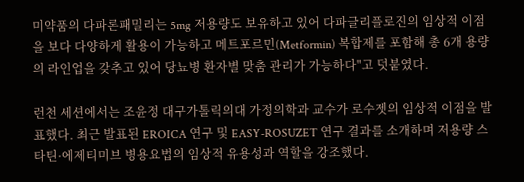미약품의 다파론패밀리는 5mg 저용량도 보유하고 있어 다파글리플로진의 임상적 이점을 보다 다양하게 활용이 가능하고 메트포르민(Metformin) 복합제를 포함해 총 6개 용량의 라인업을 갖추고 있어 당뇨병 환자별 맞춤 관리가 가능하다"고 덧붙였다.

런천 세션에서는 조윤정 대구가톨릭의대 가정의학과 교수가 로수젯의 임상적 이점을 발표했다. 최근 발표된 EROICA 연구 및 EASY-ROSUZET 연구 결과를 소개하며 저용량 스타틴·에제티미브 병용요법의 임상적 유용성과 역할을 강조했다.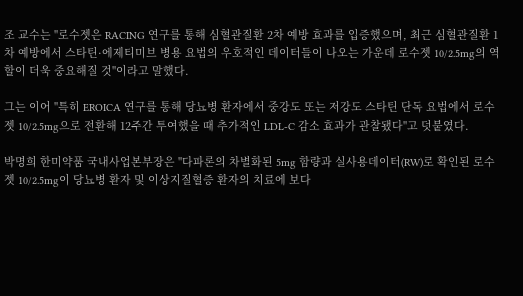조 교수는 "로수젯은 RACING 연구를 통해 심혈관질환 2차 예방 효과를 입증했으며, 최근 심혈관질환 1차 예방에서 스타틴·에제티미브 병용 요법의 우호적인 데이터들이 나오는 가운데 로수젯 10/2.5mg의 역할이 더욱 중요해질 것"이라고 말했다.

그는 이어 "특히 EROICA 연구를 통해 당뇨병 환자에서 중강도 또는 저강도 스타틴 단독 요법에서 로수젯 10/2.5mg으로 전환해 12주간 투여했을 때 추가적인 LDL-C 감소 효과가 관찰됐다"고 덧붙였다.

박명희 한미약품 국내사업본부장은 "다파론의 차별화된 5mg 함량과 실사용데이터(RW)로 확인된 로수젯 10/2.5mg이 당뇨병 환자 및 이상지질혈증 환자의 치료에 보다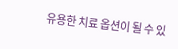유용한 치료 옵션이 될 수 있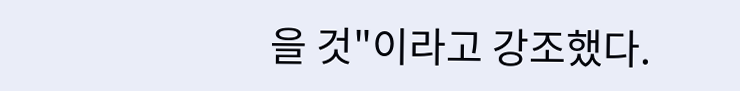을 것"이라고 강조했다.